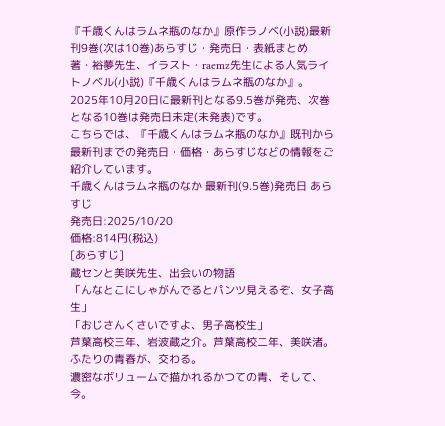『千歳くんはラムネ瓶のなか』原作ラノベ(小説)最新刊9巻(次は10巻)あらすじ・発売日・表紙まとめ
著・裕夢先生、イラスト・raemz先生による人気ライトノベル(小説)『千歳くんはラムネ瓶のなか』。
2025年10月20日に最新刊となる9.5巻が発売、次巻となる10巻は発売日未定(未発表)です。
こちらでは、『千歳くんはラムネ瓶のなか』既刊から最新刊までの発売日・価格・あらすじなどの情報をご紹介しています。
千歳くんはラムネ瓶のなか 最新刊(9.5巻)発売日 あらすじ
発売日:2025/10/20
価格:814円(税込)
[あらすじ]
蔵センと美咲先生、出会いの物語
「んなとこにしゃがんでるとパンツ見えるぞ、女子高生」
「おじさんくさいですよ、男子高校生」
芦葉高校三年、岩波蔵之介。芦葉高校二年、美咲渚。
ふたりの青春が、交わる。
濃密なボリュームで描かれるかつての青、そして、今。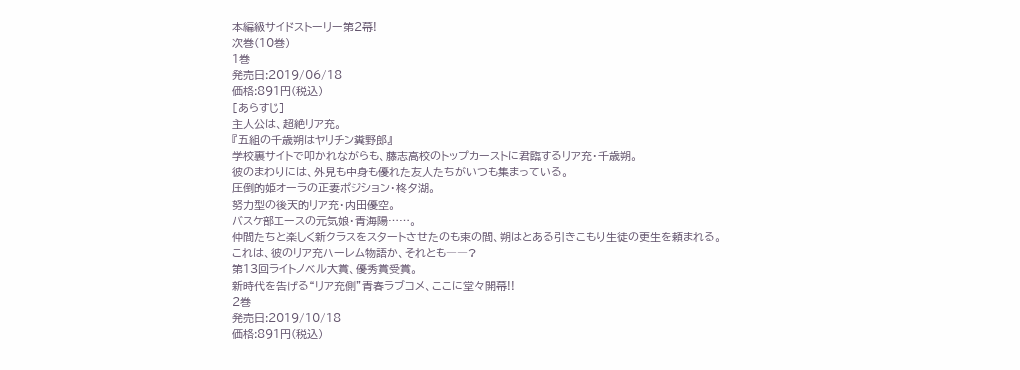本編級サイドストーリー第2幕!
次巻(10巻)
1巻
発売日:2019/06/18
価格:891円(税込)
[あらすじ]
主人公は、超絶リア充。
『五組の千歳朔はヤリチン糞野郎』
学校裏サイトで叩かれながらも、藤志高校のトップカーストに君臨するリア充・千歳朔。
彼のまわりには、外見も中身も優れた友人たちがいつも集まっている。
圧倒的姫オーラの正妻ポジション・柊夕湖。
努力型の後天的リア充・内田優空。
バスケ部エースの元気娘・青海陽……。
仲間たちと楽しく新クラスをスタートさせたのも束の間、朔はとある引きこもり生徒の更生を頼まれる。
これは、彼のリア充ハーレム物語か、それとも――?
第13回ライトノベル大賞、優秀賞受賞。
新時代を告げる“リア充側”青春ラブコメ、ここに堂々開幕!!
2巻
発売日:2019/10/18
価格:891円(税込)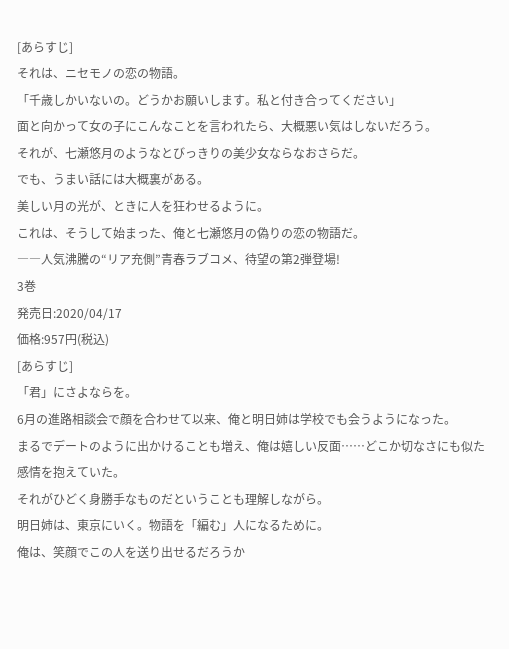[あらすじ]
それは、ニセモノの恋の物語。
「千歳しかいないの。どうかお願いします。私と付き合ってください」
面と向かって女の子にこんなことを言われたら、大概悪い気はしないだろう。
それが、七瀬悠月のようなとびっきりの美少女ならなおさらだ。
でも、うまい話には大概裏がある。
美しい月の光が、ときに人を狂わせるように。
これは、そうして始まった、俺と七瀬悠月の偽りの恋の物語だ。
――人気沸騰の“リア充側”青春ラブコメ、待望の第2弾登場!
3巻
発売日:2020/04/17
価格:957円(税込)
[あらすじ]
「君」にさよならを。
6月の進路相談会で顔を合わせて以来、俺と明日姉は学校でも会うようになった。
まるでデートのように出かけることも増え、俺は嬉しい反面……どこか切なさにも似た感情を抱えていた。
それがひどく身勝手なものだということも理解しながら。
明日姉は、東京にいく。物語を「編む」人になるために。
俺は、笑顔でこの人を送り出せるだろうか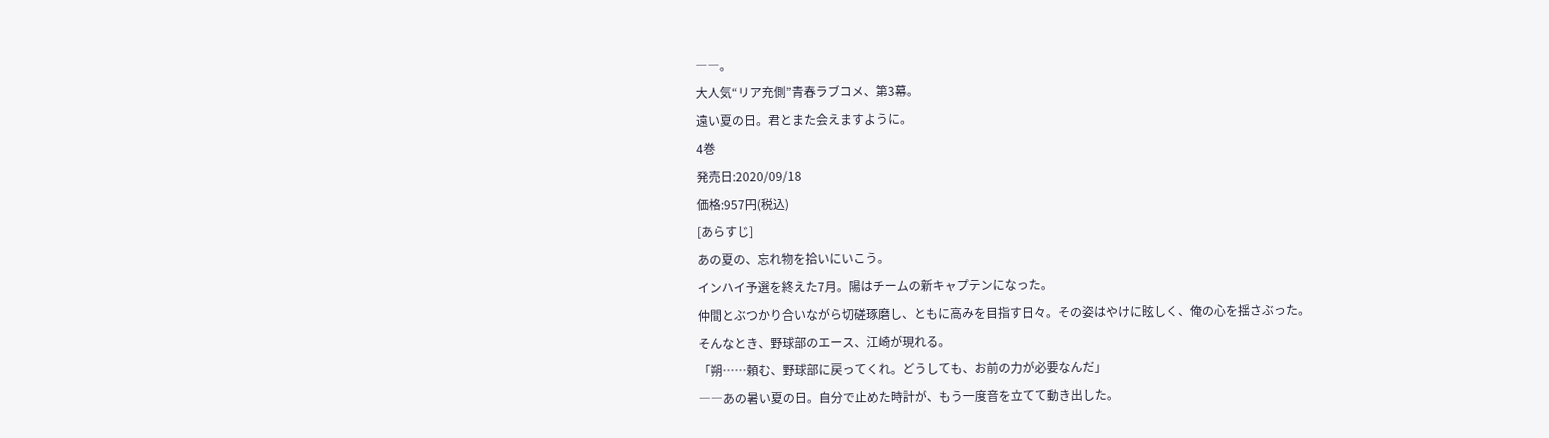――。
大人気“リア充側”青春ラブコメ、第3幕。
遠い夏の日。君とまた会えますように。
4巻
発売日:2020/09/18
価格:957円(税込)
[あらすじ]
あの夏の、忘れ物を拾いにいこう。
インハイ予選を終えた7月。陽はチームの新キャプテンになった。
仲間とぶつかり合いながら切磋琢磨し、ともに高みを目指す日々。その姿はやけに眩しく、俺の心を揺さぶった。
そんなとき、野球部のエース、江崎が現れる。
「朔……頼む、野球部に戻ってくれ。どうしても、お前の力が必要なんだ」
――あの暑い夏の日。自分で止めた時計が、もう一度音を立てて動き出した。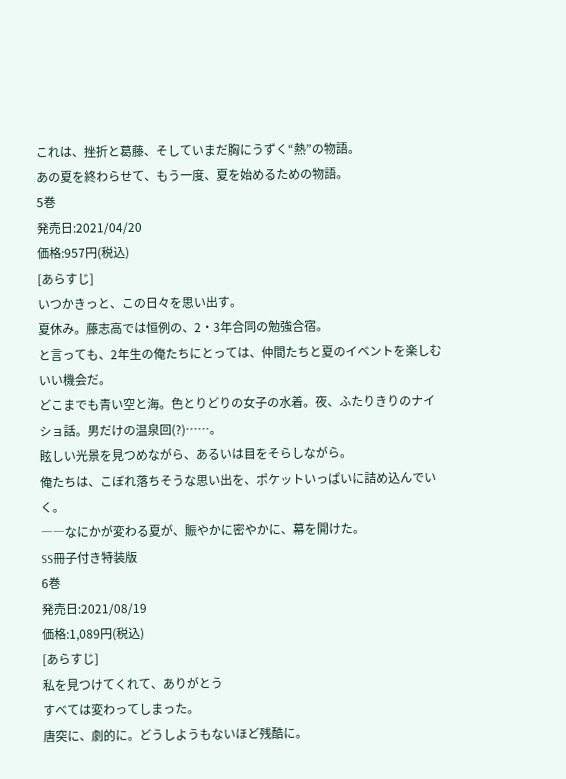これは、挫折と葛藤、そしていまだ胸にうずく“熱”の物語。
あの夏を終わらせて、もう一度、夏を始めるための物語。
5巻
発売日:2021/04/20
価格:957円(税込)
[あらすじ]
いつかきっと、この日々を思い出す。
夏休み。藤志高では恒例の、2・3年合同の勉強合宿。
と言っても、2年生の俺たちにとっては、仲間たちと夏のイベントを楽しむいい機会だ。
どこまでも青い空と海。色とりどりの女子の水着。夜、ふたりきりのナイショ話。男だけの温泉回(?)……。
眩しい光景を見つめながら、あるいは目をそらしながら。
俺たちは、こぼれ落ちそうな思い出を、ポケットいっぱいに詰め込んでいく。
――なにかが変わる夏が、賑やかに密やかに、幕を開けた。
SS冊子付き特装版
6巻
発売日:2021/08/19
価格:1,089円(税込)
[あらすじ]
私を見つけてくれて、ありがとう
すべては変わってしまった。
唐突に、劇的に。どうしようもないほど残酷に。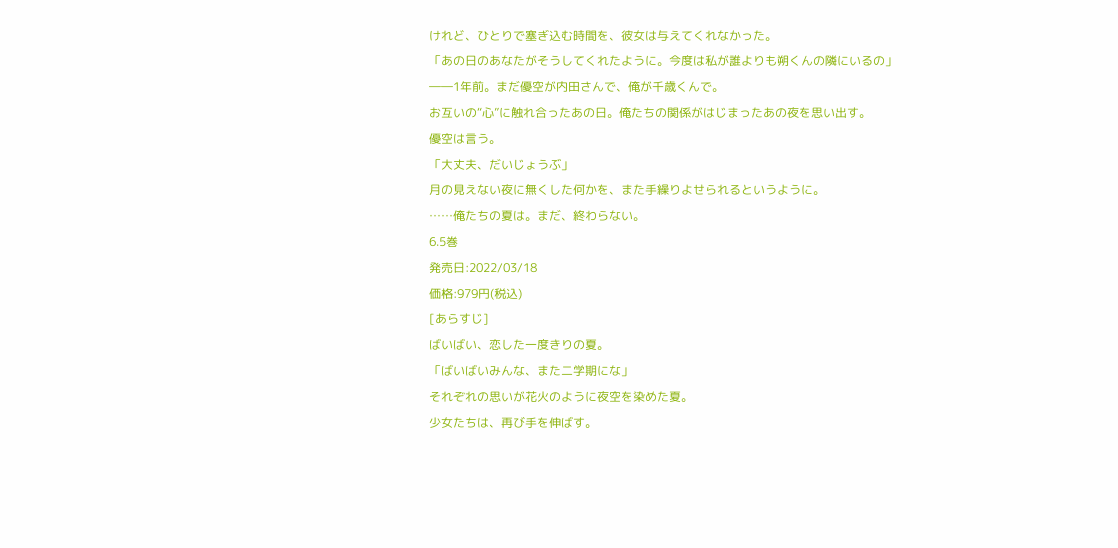けれど、ひとりで塞ぎ込む時間を、彼女は与えてくれなかった。
「あの日のあなたがそうしてくれたように。今度は私が誰よりも朔くんの隣にいるの」
――1年前。まだ優空が内田さんで、俺が千歳くんで。
お互いの“心”に触れ合ったあの日。俺たちの関係がはじまったあの夜を思い出す。
優空は言う。
「大丈夫、だいじょうぶ」
月の見えない夜に無くした何かを、また手繰りよせられるというように。
……俺たちの夏は。まだ、終わらない。
6.5巻
発売日:2022/03/18
価格:979円(税込)
[あらすじ]
ばいばい、恋した一度きりの夏。
「ばいばいみんな、また二学期にな」
それぞれの思いが花火のように夜空を染めた夏。
少女たちは、再び手を伸ばす。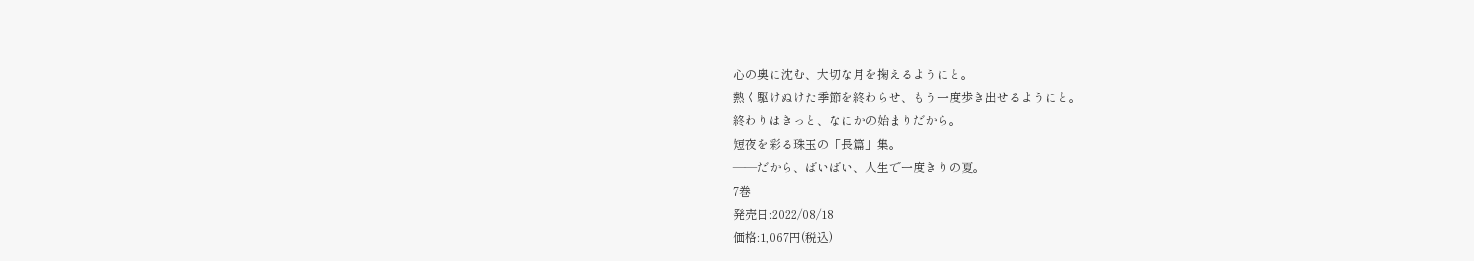心の奥に沈む、大切な月を掬えるようにと。
熱く駆けぬけた季節を終わらせ、もう一度歩き出せるようにと。
終わりはきっと、なにかの始まりだから。
短夜を彩る珠玉の「長篇」集。
――だから、ばいばい、人生で一度きりの夏。
7巻
発売日:2022/08/18
価格:1,067円(税込)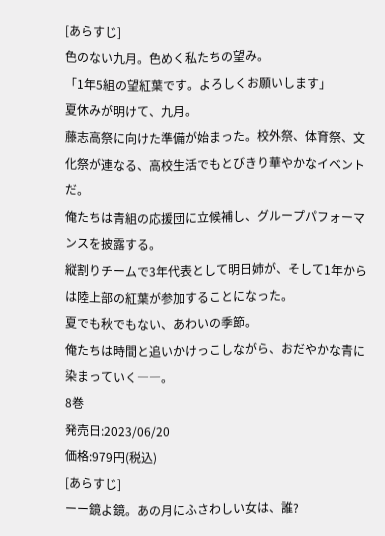[あらすじ]
色のない九月。色めく私たちの望み。
「1年5組の望紅葉です。よろしくお願いします」
夏休みが明けて、九月。
藤志高祭に向けた準備が始まった。校外祭、体育祭、文化祭が連なる、高校生活でもとびきり華やかなイベントだ。
俺たちは青組の応援団に立候補し、グループパフォーマンスを披露する。
縦割りチームで3年代表として明日姉が、そして1年からは陸上部の紅葉が参加することになった。
夏でも秋でもない、あわいの季節。
俺たちは時間と追いかけっこしながら、おだやかな青に染まっていく――。
8巻
発売日:2023/06/20
価格:979円(税込)
[あらすじ]
ーー鏡よ鏡。あの月にふさわしい女は、誰?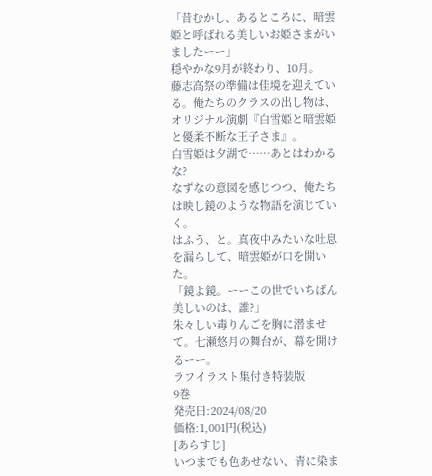「昔むかし、あるところに、暗雲姫と呼ばれる美しいお姫さまがいましたーー」
穏やかな9月が終わり、10月。
藤志高祭の準備は佳境を迎えている。俺たちのクラスの出し物は、オリジナル演劇『白雪姫と暗雲姫と優柔不断な王子さま』。
白雪姫は夕湖で……あとはわかるな?
なずなの意図を感じつつ、俺たちは映し鏡のような物語を演じていく。
はふう、と。真夜中みたいな吐息を漏らして、暗雲姫が口を開いた。
「鏡よ鏡。ーーこの世でいちばん美しいのは、誰?」
朱々しい毒りんごを胸に潜ませて。七瀬悠月の舞台が、幕を開けるーー。
ラフイラスト集付き特装版
9巻
発売日:2024/08/20
価格:1,001円(税込)
[あらすじ]
いつまでも色あせない、青に染ま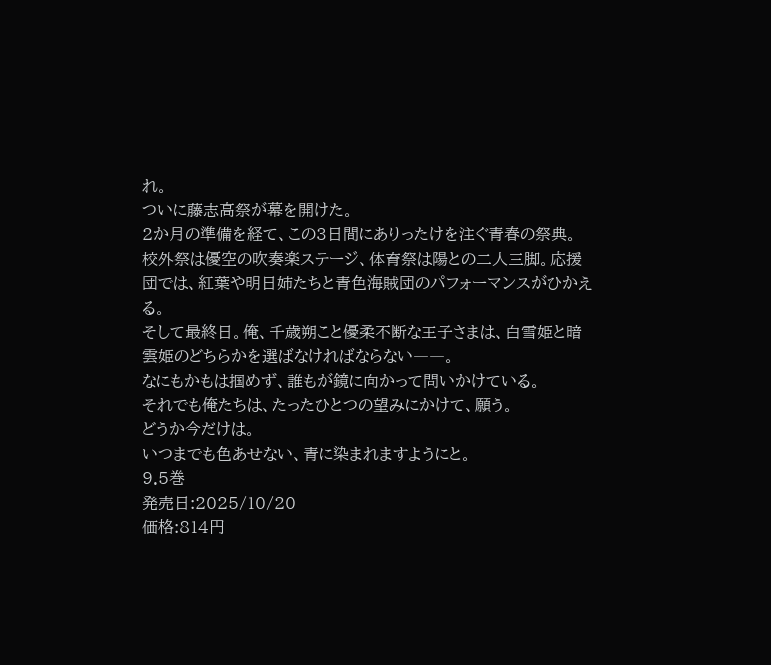れ。
ついに藤志高祭が幕を開けた。
2か月の準備を経て、この3日間にありったけを注ぐ青春の祭典。
校外祭は優空の吹奏楽ステージ、体育祭は陽との二人三脚。応援団では、紅葉や明日姉たちと青色海賊団のパフォーマンスがひかえる。
そして最終日。俺、千歳朔こと優柔不断な王子さまは、白雪姫と暗雲姫のどちらかを選ばなければならない――。
なにもかもは掴めず、誰もが鏡に向かって問いかけている。
それでも俺たちは、たったひとつの望みにかけて、願う。
どうか今だけは。
いつまでも色あせない、青に染まれますようにと。
9.5巻
発売日:2025/10/20
価格:814円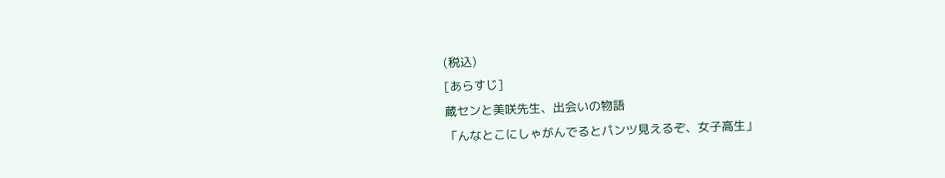(税込)
[あらすじ]
蔵センと美咲先生、出会いの物語
「んなとこにしゃがんでるとパンツ見えるぞ、女子高生」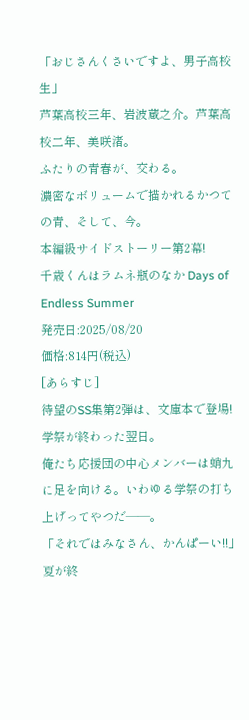「おじさんくさいですよ、男子高校生」
芦葉高校三年、岩波蔵之介。芦葉高校二年、美咲渚。
ふたりの青春が、交わる。
濃密なボリュームで描かれるかつての青、そして、今。
本編級サイドストーリー第2幕!
千歳くんはラムネ瓶のなか Days of Endless Summer
発売日:2025/08/20
価格:814円(税込)
[あらすじ]
待望のSS集第2弾は、文庫本で登場!
学祭が終わった翌日。
俺たち応援団の中心メンバーは蛸九に足を向ける。いわゆる学祭の打ち上げってやつだ――。
「それではみなさん、かんぱーい!!」
夏が終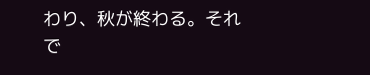わり、秋が終わる。それで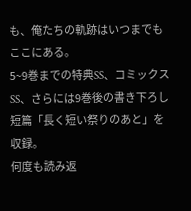も、俺たちの軌跡はいつまでもここにある。
5~9巻までの特典SS、コミックスSS、さらには9巻後の書き下ろし短篇「長く短い祭りのあと」を収録。
何度も読み返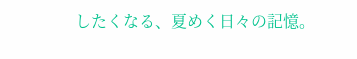したくなる、夏めく日々の記憶。